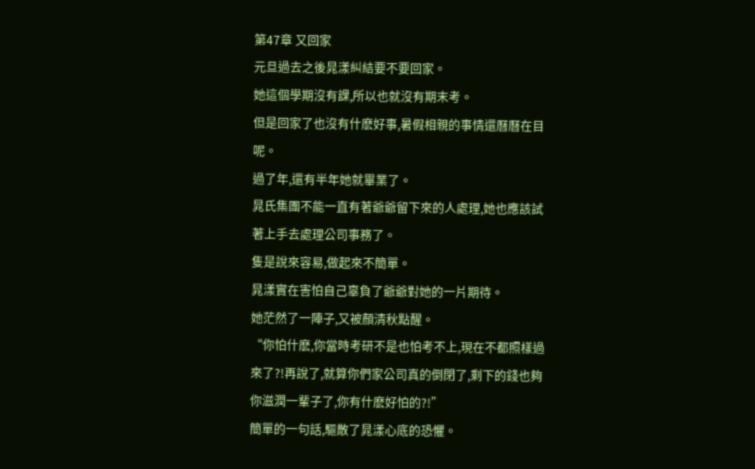第47章 又回家
元旦過去之後晁漾糾結要不要回家。
她這個學期沒有課,所以也就沒有期末考。
但是回家了也沒有什麽好事,暑假相親的事情還曆曆在目呢。
過了年,還有半年她就畢業了。
晁氏集團不能一直有著爺爺留下來的人處理,她也應該試著上手去處理公司事務了。
隻是說來容易,做起來不簡單。
晁漾實在害怕自己辜負了爺爺對她的一片期待。
她茫然了一陣子,又被顏清秋點醒。
“你怕什麽,你當時考研不是也怕考不上,現在不都照樣過來了?!再說了,就算你們家公司真的倒閉了,剩下的錢也夠你滋潤一輩子了,你有什麽好怕的?!”
簡單的一句話,驅散了晁漾心底的恐懼。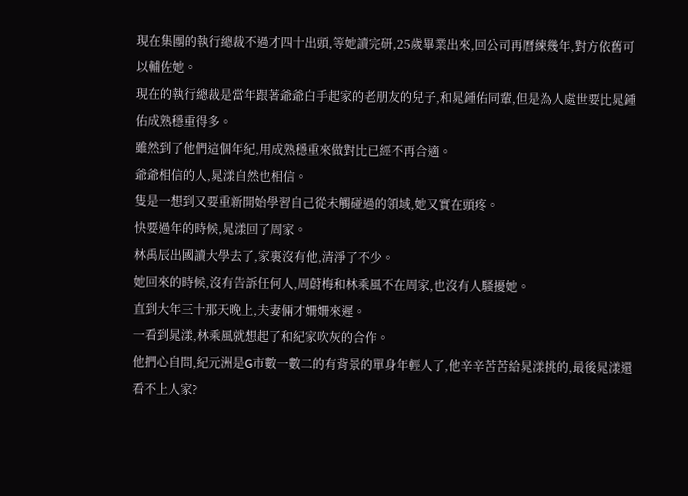現在集團的執行總裁不過才四十出頭,等她讀完研,25歲畢業出來,回公司再曆練幾年,對方依舊可以輔佐她。
現在的執行總裁是當年跟著爺爺白手起家的老朋友的兒子,和晁鍾佑同輩,但是為人處世要比晁鍾佑成熟穩重得多。
雖然到了他們這個年紀,用成熟穩重來做對比已經不再合適。
爺爺相信的人,晁漾自然也相信。
隻是一想到又要重新開始學習自己從未觸碰過的領域,她又實在頭疼。
快要過年的時候,晁漾回了周家。
林禹辰出國讀大學去了,家裏沒有他,清淨了不少。
她回來的時候,沒有告訴任何人,周蔚梅和林乘風不在周家,也沒有人騷擾她。
直到大年三十那天晚上,夫妻倆才姍姍來遲。
一看到晁漾,林乘風就想起了和紀家吹灰的合作。
他捫心自問,紀元洲是G市數一數二的有背景的單身年輕人了,他辛辛苦苦給晁漾挑的,最後晁漾還看不上人家?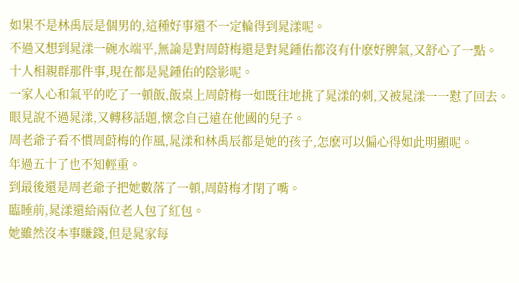如果不是林禹辰是個男的,這種好事還不一定輪得到晁漾呢。
不過又想到晁漾一碗水端平,無論是對周蔚梅還是對晁鍾佑都沒有什麽好脾氣,又舒心了一點。
十人相親群那件事,現在都是晁鍾佑的陰影呢。
一家人心和氣平的吃了一頓飯,飯桌上周蔚梅一如既往地挑了晁漾的刺,又被晁漾一一懟了回去。
眼見說不過晁漾,又轉移話題,懷念自己遠在他國的兒子。
周老爺子看不慣周蔚梅的作風,晁漾和林禹辰都是她的孩子,怎麽可以偏心得如此明顯呢。
年過五十了也不知輕重。
到最後還是周老爺子把她數落了一頓,周蔚梅才閉了嘴。
臨睡前,晁漾還給兩位老人包了紅包。
她雖然沒本事賺錢,但是晁家每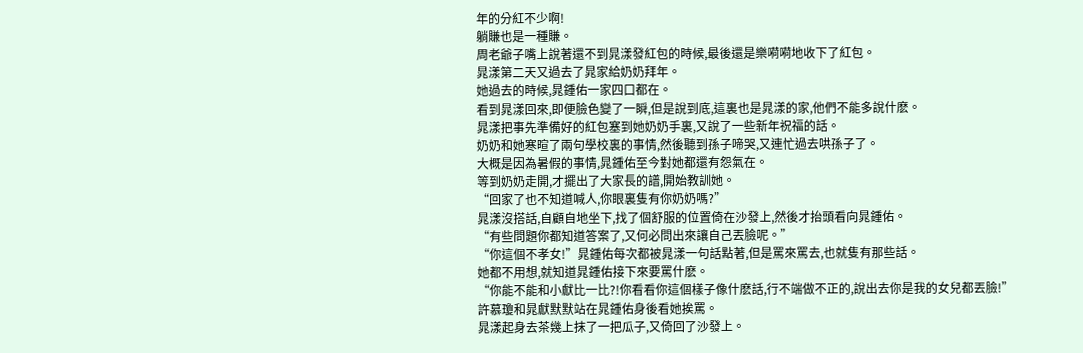年的分紅不少啊!
躺賺也是一種賺。
周老爺子嘴上說著還不到晁漾發紅包的時候,最後還是樂嗬嗬地收下了紅包。
晁漾第二天又過去了晁家給奶奶拜年。
她過去的時候,晁鍾佑一家四口都在。
看到晁漾回來,即便臉色變了一瞬,但是說到底,這裏也是晁漾的家,他們不能多說什麽。
晁漾把事先準備好的紅包塞到她奶奶手裏,又說了一些新年祝福的話。
奶奶和她寒暄了兩句學校裏的事情,然後聽到孫子啼哭,又連忙過去哄孫子了。
大概是因為暑假的事情,晁鍾佑至今對她都還有怨氣在。
等到奶奶走開,才擺出了大家長的譜,開始教訓她。
“回家了也不知道喊人,你眼裏隻有你奶奶嗎?”
晁漾沒搭話,自顧自地坐下,找了個舒服的位置倚在沙發上,然後才抬頭看向晁鍾佑。
“有些問題你都知道答案了,又何必問出來讓自己丟臉呢。”
“你這個不孝女!”晁鍾佑每次都被晁漾一句話點著,但是罵來罵去,也就隻有那些話。
她都不用想,就知道晁鍾佑接下來要罵什麽。
“你能不能和小獻比一比?!你看看你這個樣子像什麽話,行不端做不正的,說出去你是我的女兒都丟臉!”
許慕瓊和晁獻默默站在晁鍾佑身後看她挨罵。
晁漾起身去茶幾上抹了一把瓜子,又倚回了沙發上。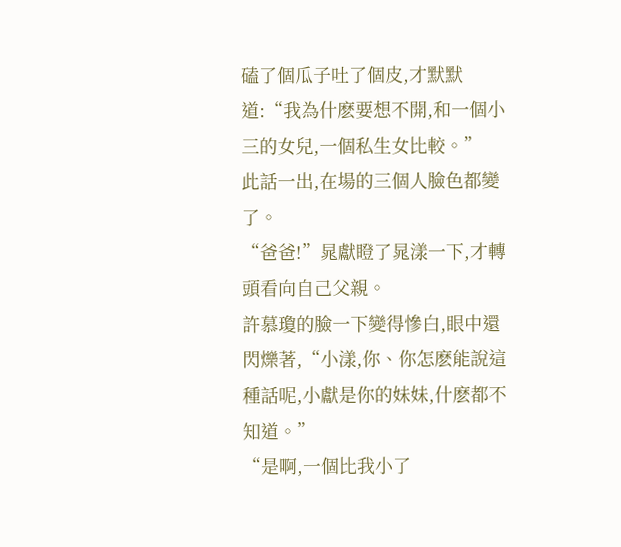磕了個瓜子吐了個皮,才默默道:“我為什麽要想不開,和一個小三的女兒,一個私生女比較。”
此話一出,在場的三個人臉色都變了。
“爸爸!”晁獻瞪了晁漾一下,才轉頭看向自己父親。
許慕瓊的臉一下變得慘白,眼中還閃爍著,“小漾,你、你怎麽能說這種話呢,小獻是你的妹妹,什麽都不知道。”
“是啊,一個比我小了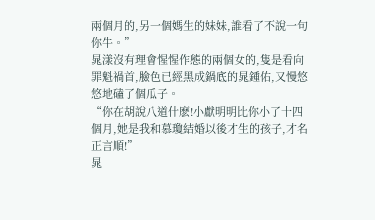兩個月的,另一個媽生的妹妹,誰看了不說一句你牛。”
晁漾沒有理會惺惺作態的兩個女的,隻是看向罪魁禍首,臉色已經黑成鍋底的晁鍾佑,又慢悠悠地磕了個瓜子。
“你在胡說八道什麽!小獻明明比你小了十四個月,她是我和慕瓊結婚以後才生的孩子,才名正言順!”
晁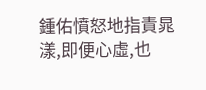鍾佑憤怒地指責晁漾,即便心虛,也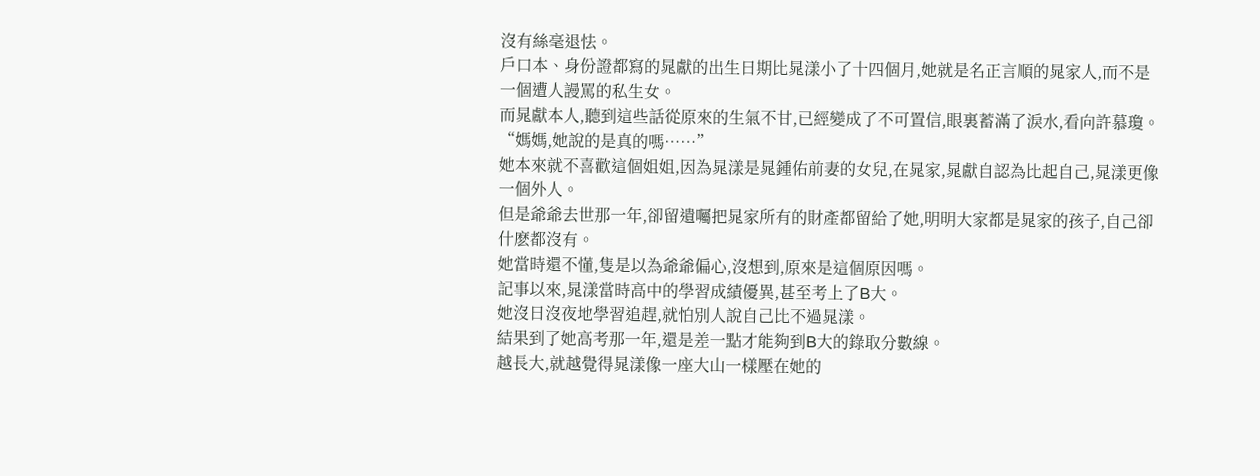沒有絲毫退怯。
戶口本、身份證都寫的晁獻的出生日期比晁漾小了十四個月,她就是名正言順的晁家人,而不是一個遭人謾罵的私生女。
而晁獻本人,聽到這些話從原來的生氣不甘,已經變成了不可置信,眼裏蓄滿了淚水,看向許慕瓊。
“媽媽,她說的是真的嗎……”
她本來就不喜歡這個姐姐,因為晁漾是晁鍾佑前妻的女兒,在晁家,晁獻自認為比起自己,晁漾更像一個外人。
但是爺爺去世那一年,卻留遺囑把晁家所有的財產都留給了她,明明大家都是晁家的孩子,自己卻什麽都沒有。
她當時還不懂,隻是以為爺爺偏心,沒想到,原來是這個原因嗎。
記事以來,晁漾當時高中的學習成績優異,甚至考上了B大。
她沒日沒夜地學習追趕,就怕別人說自己比不過晁漾。
結果到了她高考那一年,還是差一點才能夠到B大的錄取分數線。
越長大,就越覺得晁漾像一座大山一樣壓在她的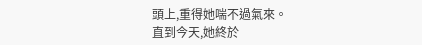頭上,重得她喘不過氣來。
直到今天,她終於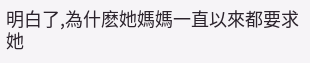明白了,為什麽她媽媽一直以來都要求她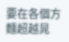要在各個方麵超越晁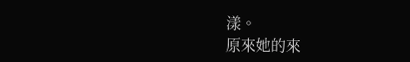漾。
原來她的來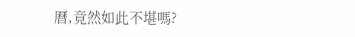曆,竟然如此不堪嗎?